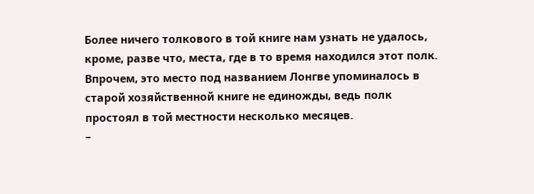Более ничего толкового в той книге нам узнать не удалось, кроме, разве что, места, где в то время находился этот полк. Впрочем, это место под названием Лонгве упоминалось в старой хозяйственной книге не единожды, ведь полк простоял в той местности несколько месяцев.
–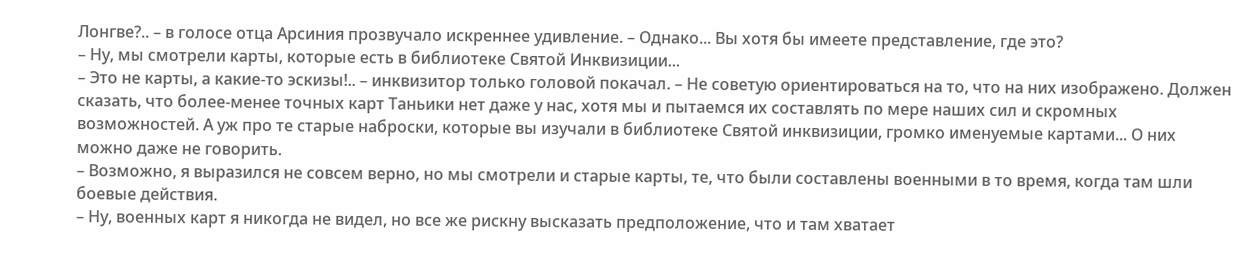Лонгве?.. – в голосе отца Арсиния прозвучало искреннее удивление. – Однако... Вы хотя бы имеете представление, где это?
– Ну, мы смотрели карты, которые есть в библиотеке Святой Инквизиции...
– Это не карты, а какие-то эскизы!.. – инквизитор только головой покачал. – Не советую ориентироваться на то, что на них изображено. Должен сказать, что более-менее точных карт Таньики нет даже у нас, хотя мы и пытаемся их составлять по мере наших сил и скромных возможностей. А уж про те старые наброски, которые вы изучали в библиотеке Святой инквизиции, громко именуемые картами... О них можно даже не говорить.
– Возможно, я выразился не совсем верно, но мы смотрели и старые карты, те, что были составлены военными в то время, когда там шли боевые действия.
– Ну, военных карт я никогда не видел, но все же рискну высказать предположение, что и там хватает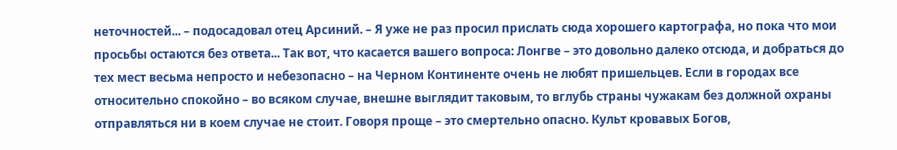неточностей... – подосадовал отец Арсиний. – Я уже не раз просил прислать сюда хорошего картографа, но пока что мои просьбы остаются без ответа... Так вот, что касается вашего вопроса: Лонгве – это довольно далеко отсюда, и добраться до тех мест весьма непросто и небезопасно – на Черном Континенте очень не любят пришельцев. Если в городах все относительно спокойно – во всяком случае, внешне выглядит таковым, то вглубь страны чужакам без должной охраны отправляться ни в коем случае не стоит. Говоря проще – это смертельно опасно. Культ кровавых Богов,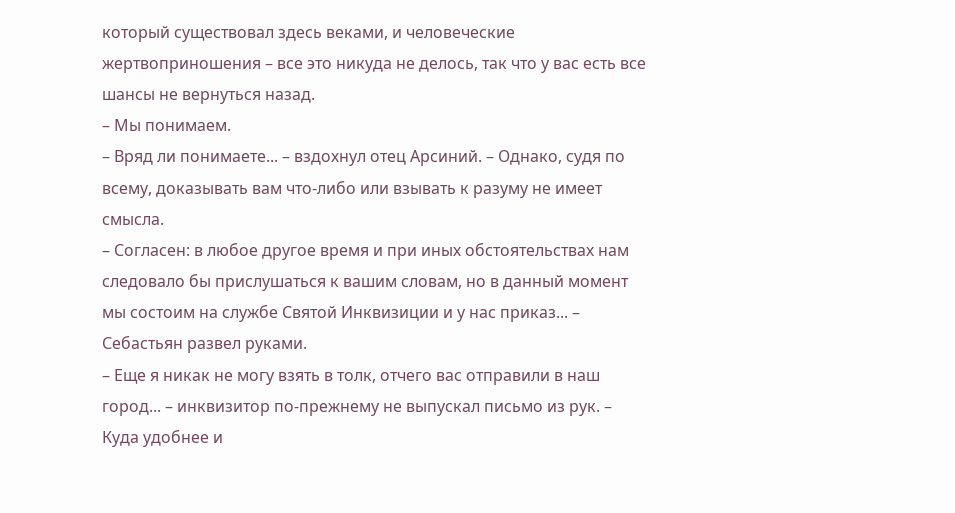который существовал здесь веками, и человеческие жертвоприношения – все это никуда не делось, так что у вас есть все шансы не вернуться назад.
– Мы понимаем.
– Вряд ли понимаете... – вздохнул отец Арсиний. – Однако, судя по всему, доказывать вам что-либо или взывать к разуму не имеет смысла.
– Согласен: в любое другое время и при иных обстоятельствах нам следовало бы прислушаться к вашим словам, но в данный момент мы состоим на службе Святой Инквизиции и у нас приказ... – Себастьян развел руками.
– Еще я никак не могу взять в толк, отчего вас отправили в наш город... – инквизитор по-прежнему не выпускал письмо из рук. – Куда удобнее и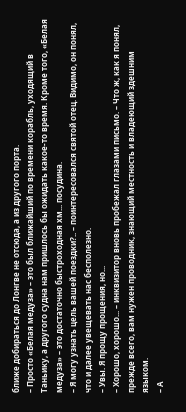ближе добираться до Лонгве не отсюда, а из другого порта.
– Просто «Белая медуза» – это был ближайший по времени корабль, уходящий в Таньику, а другого судна нам пришлось бы ожидать какое-то время. Кроме того, «Белая медуза» – это достаточно быстроходная хм... посудина.
– Я могу узнать цель вашей поездки?.. – поинтересовался святой отец. Видимо, он понял, что и далее увещевать нас бесполезно.
– Увы. Я прощу прощения, но...
– Хорошо, хорошо... – инквизитор вновь пробежал глазами письмо. – Что ж, как я понял, прежде всего, вам нужен проводник, знающий местность и владеющий здешним языком.
– А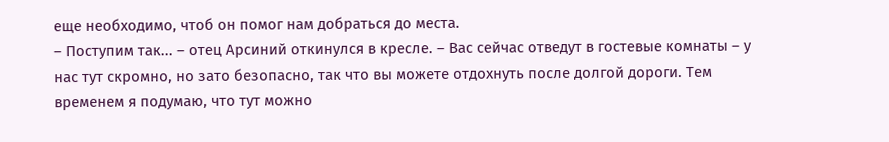еще необходимо, чтоб он помог нам добраться до места.
– Поступим так... – отец Арсиний откинулся в кресле. – Вас сейчас отведут в гостевые комнаты – у нас тут скромно, но зато безопасно, так что вы можете отдохнуть после долгой дороги. Тем временем я подумаю, что тут можно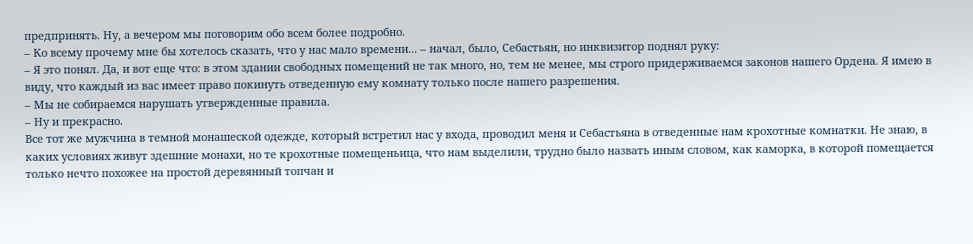предпринять. Ну, а вечером мы поговорим обо всем более подробно.
– Ко всему прочему мне бы хотелось сказать, что у нас мало времени... – начал, было, Себастьян, но инквизитор поднял руку:
– Я это понял. Да, и вот еще что: в этом здании свободных помещений не так много, но, тем не менее, мы строго придерживаемся законов нашего Ордена. Я имею в виду, что каждый из вас имеет право покинуть отведенную ему комнату только после нашего разрешения.
– Мы не собираемся нарушать утвержденные правила.
– Ну и прекрасно.
Все тот же мужчина в темной монашеской одежде, который встретил нас у входа, проводил меня и Себастьяна в отведенные нам крохотные комнатки. Не знаю, в каких условиях живут здешние монахи, но те крохотные помещеньица, что нам выделили, трудно было назвать иным словом, как каморка, в которой помещается только нечто похожее на простой деревянный топчан и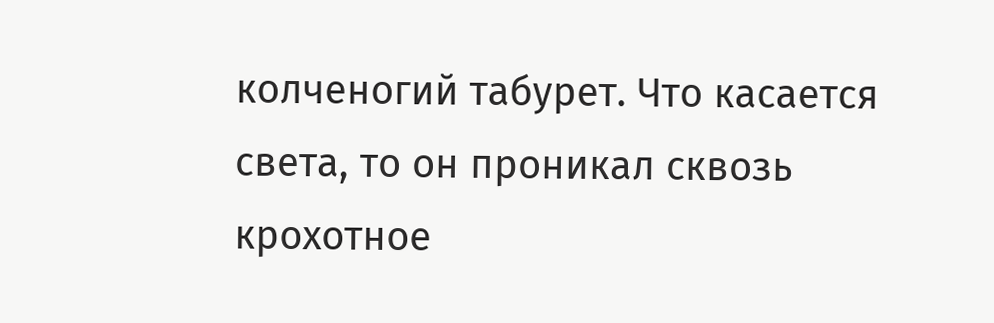колченогий табурет. Что касается света, то он проникал сквозь крохотное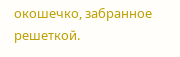окошечко, забранное решеткой.